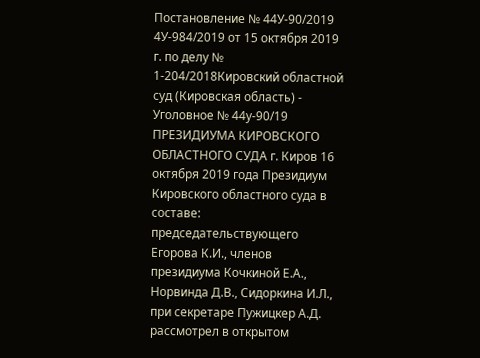Постановление № 44У-90/2019 4У-984/2019 от 15 октября 2019 г. по делу № 1-204/2018Кировский областной суд (Кировская область) - Уголовное № 44у-90/19 ПРЕЗИДИУМА КИРОВСКОГО ОБЛАСТНОГО СУДА г. Киров 16 октября 2019 года Президиум Кировского областного суда в составе: председательствующего Егорова К.И., членов президиума Кочкиной Е.А., Норвинда Д.В., Сидоркина И.Л., при секретаре Пужицкер А.Д. рассмотрел в открытом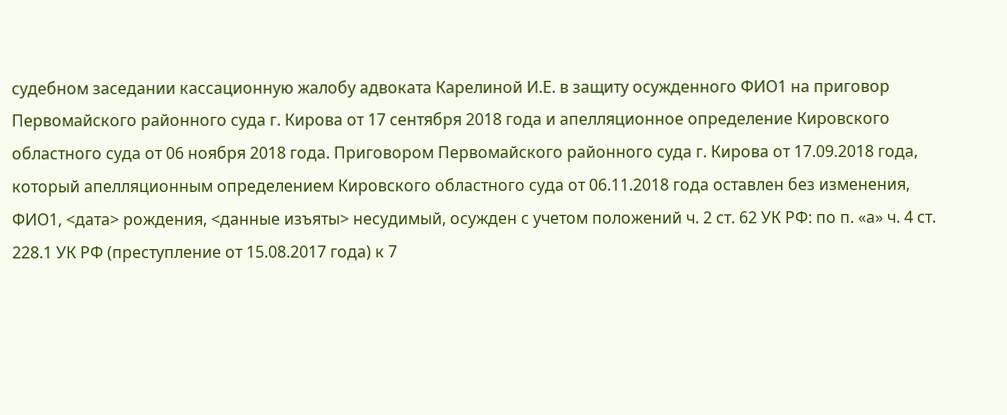судебном заседании кассационную жалобу адвоката Карелиной И.Е. в защиту осужденного ФИО1 на приговор Первомайского районного суда г. Кирова от 17 сентября 2018 года и апелляционное определение Кировского областного суда от 06 ноября 2018 года. Приговором Первомайского районного суда г. Кирова от 17.09.2018 года, который апелляционным определением Кировского областного суда от 06.11.2018 года оставлен без изменения, ФИО1, <дата> рождения, <данные изъяты> несудимый, осужден с учетом положений ч. 2 ст. 62 УК РФ: по п. «а» ч. 4 ст. 228.1 УК РФ (преступление от 15.08.2017 года) к 7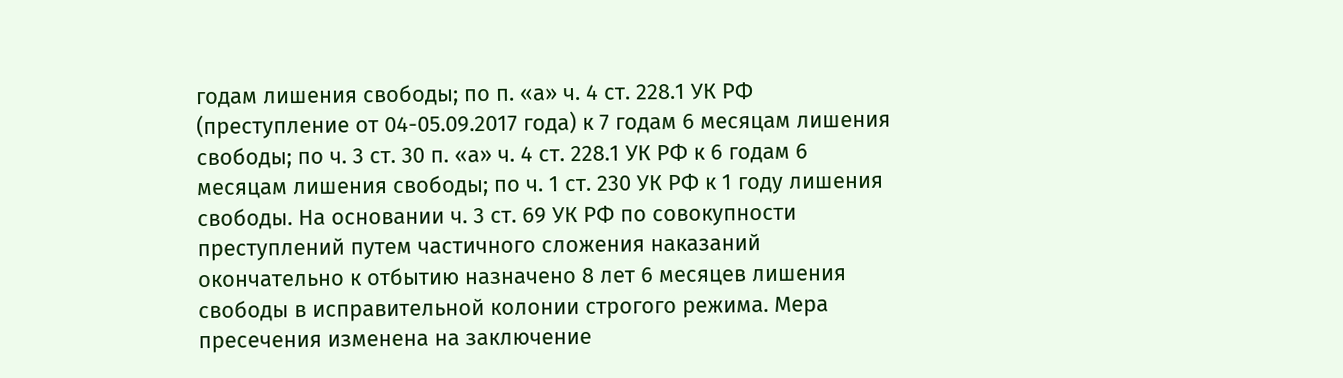годам лишения свободы; по п. «а» ч. 4 ст. 228.1 УК РФ (преступление от 04-05.09.2017 года) к 7 годам 6 месяцам лишения свободы; по ч. 3 ст. 30 п. «а» ч. 4 ст. 228.1 УК РФ к 6 годам 6 месяцам лишения свободы; по ч. 1 ст. 230 УК РФ к 1 году лишения свободы. На основании ч. 3 ст. 69 УК РФ по совокупности преступлений путем частичного сложения наказаний окончательно к отбытию назначено 8 лет 6 месяцев лишения свободы в исправительной колонии строгого режима. Мера пресечения изменена на заключение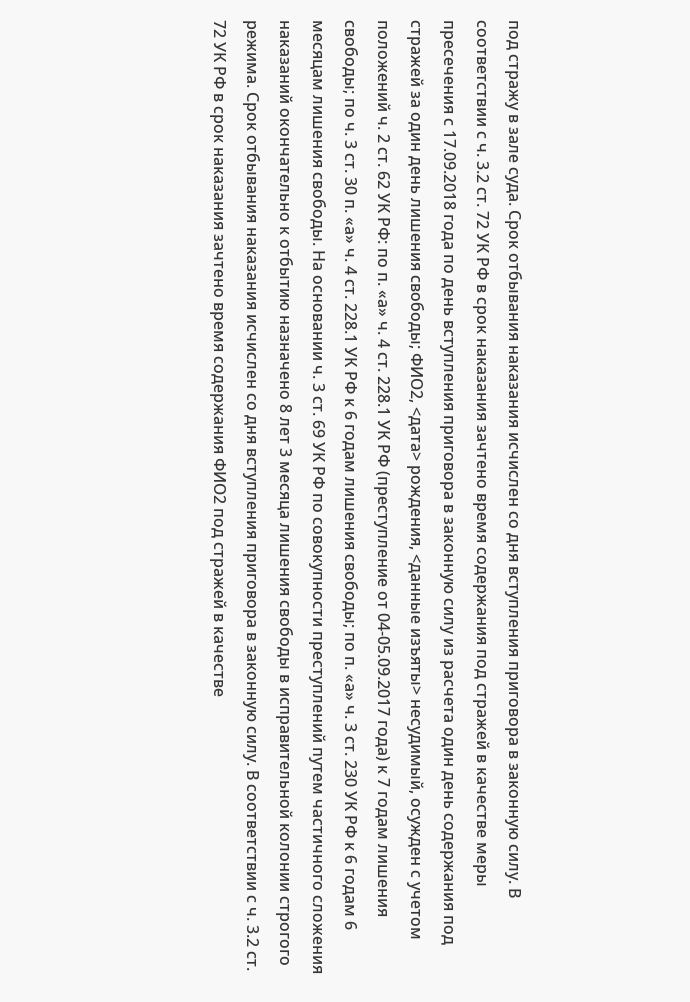под стражу в зале суда. Срок отбывания наказания исчислен со дня вступления приговора в законную силу. В соответствии с ч. 3.2 ст. 72 УК РФ в срок наказания зачтено время содержания под стражей в качестве меры пресечения с 17.09.2018 года по день вступления приговора в законную силу из расчета один день содержания под стражей за один день лишения свободы; ФИО2, <дата> рождения, <данные изъяты> несудимый, осужден с учетом положений ч. 2 ст. 62 УК РФ: по п. «а» ч. 4 ст. 228.1 УК РФ (преступление от 04-05.09.2017 года) к 7 годам лишения свободы; по ч. 3 ст. 30 п. «а» ч. 4 ст. 228.1 УК РФ к 6 годам лишения свободы; по п. «а» ч. 3 ст. 230 УК РФ к 6 годам 6 месяцам лишения свободы. На основании ч. 3 ст. 69 УК РФ по совокупности преступлений путем частичного сложения наказаний окончательно к отбытию назначено 8 лет 3 месяца лишения свободы в исправительной колонии строгого режима. Срок отбывания наказания исчислен со дня вступления приговора в законную силу. В соответствии с ч. 3.2 ст. 72 УК РФ в срок наказания зачтено время содержания ФИО2 под стражей в качестве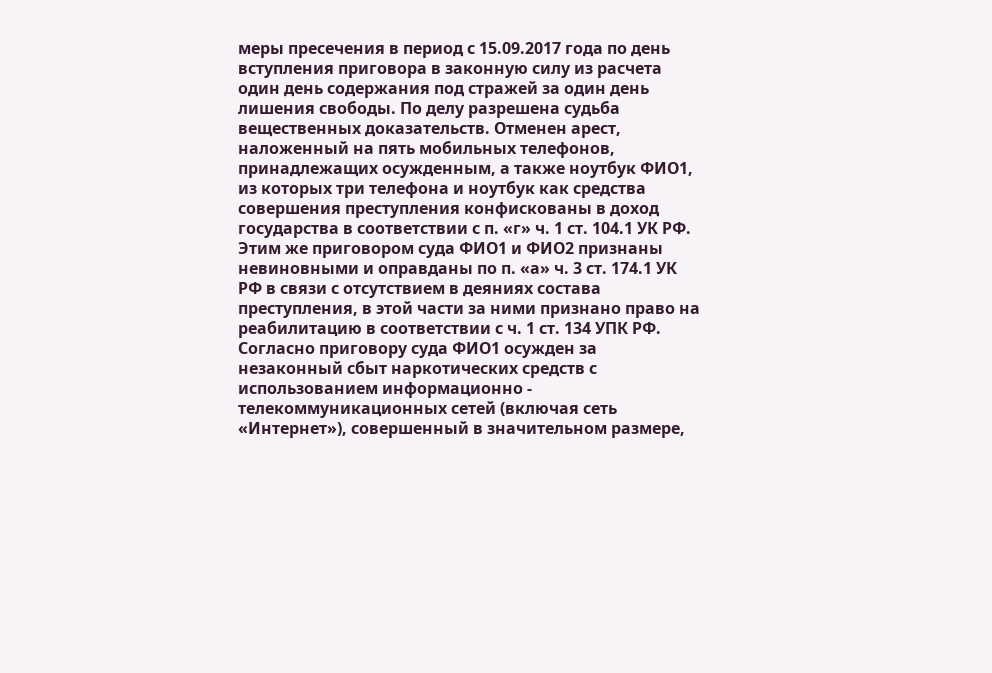меры пресечения в период с 15.09.2017 года по день вступления приговора в законную силу из расчета один день содержания под стражей за один день лишения свободы. По делу разрешена судьба вещественных доказательств. Отменен арест, наложенный на пять мобильных телефонов, принадлежащих осужденным, а также ноутбук ФИО1, из которых три телефона и ноутбук как средства совершения преступления конфискованы в доход государства в соответствии с п. «г» ч. 1 ст. 104.1 УК РФ. Этим же приговором суда ФИО1 и ФИО2 признаны невиновными и оправданы по п. «а» ч. 3 ст. 174.1 УК РФ в связи с отсутствием в деяниях состава преступления, в этой части за ними признано право на реабилитацию в соответствии с ч. 1 ст. 134 УПК РФ. Согласно приговору суда ФИО1 осужден за незаконный сбыт наркотических средств с использованием информационно - телекоммуникационных сетей (включая сеть «Интернет»), совершенный в значительном размере,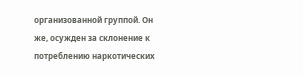организованной группой. Он же, осужден за склонение к потреблению наркотических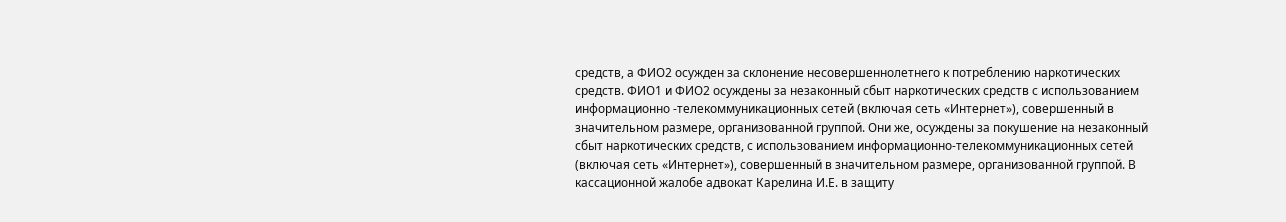средств, а ФИО2 осужден за склонение несовершеннолетнего к потреблению наркотических средств. ФИО1 и ФИО2 осуждены за незаконный сбыт наркотических средств с использованием информационно -телекоммуникационных сетей (включая сеть «Интернет»), совершенный в значительном размере, организованной группой. Они же, осуждены за покушение на незаконный сбыт наркотических средств, с использованием информационно-телекоммуникационных сетей (включая сеть «Интернет»), совершенный в значительном размере, организованной группой. В кассационной жалобе адвокат Карелина И.Е. в защиту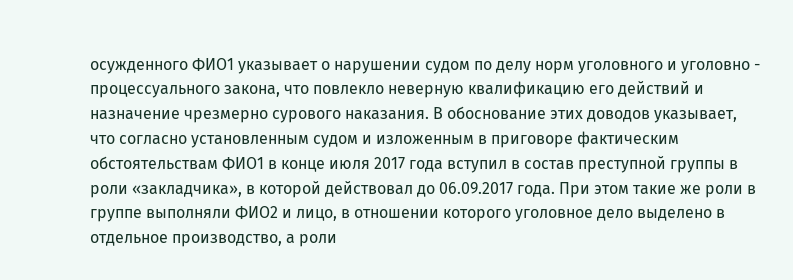осужденного ФИО1 указывает о нарушении судом по делу норм уголовного и уголовно - процессуального закона, что повлекло неверную квалификацию его действий и назначение чрезмерно сурового наказания. В обоснование этих доводов указывает, что согласно установленным судом и изложенным в приговоре фактическим обстоятельствам ФИО1 в конце июля 2017 года вступил в состав преступной группы в роли «закладчика», в которой действовал до 06.09.2017 года. При этом такие же роли в группе выполняли ФИО2 и лицо, в отношении которого уголовное дело выделено в отдельное производство, а роли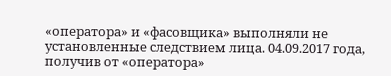«оператора» и «фасовщика» выполняли не установленные следствием лица. 04.09.2017 года, получив от «оператора»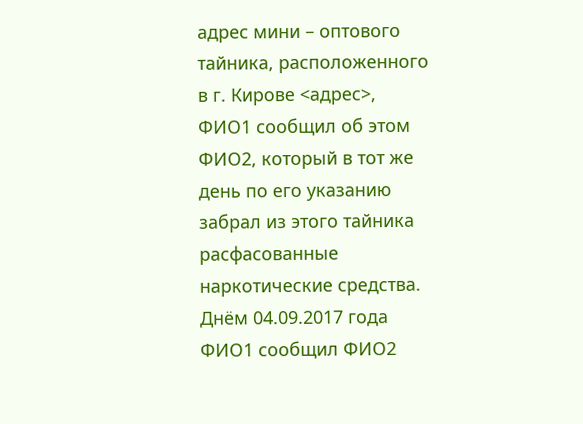адрес мини – оптового тайника, расположенного в г. Кирове <адрес>, ФИО1 сообщил об этом ФИО2, который в тот же день по его указанию забрал из этого тайника расфасованные наркотические средства. Днём 04.09.2017 года ФИО1 сообщил ФИО2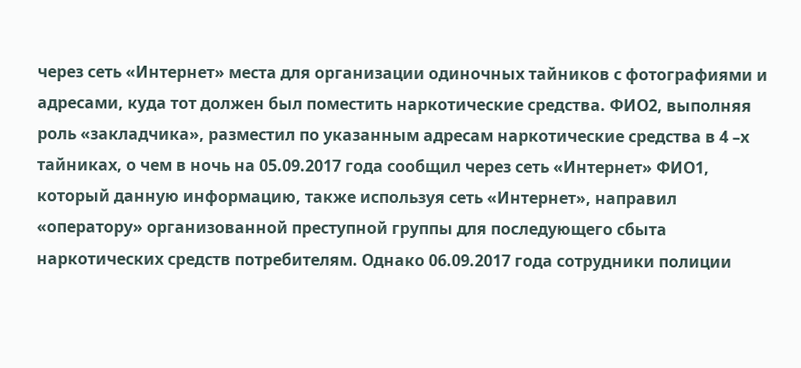через сеть «Интернет» места для организации одиночных тайников с фотографиями и адресами, куда тот должен был поместить наркотические средства. ФИО2, выполняя роль «закладчика», разместил по указанным адресам наркотические средства в 4 –х тайниках, о чем в ночь на 05.09.2017 года сообщил через сеть «Интернет» ФИО1, который данную информацию, также используя сеть «Интернет», направил «оператору» организованной преступной группы для последующего сбыта наркотических средств потребителям. Однако 06.09.2017 года сотрудники полиции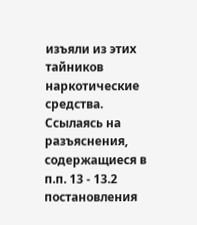изъяли из этих тайников наркотические средства. Ссылаясь на разъяснения, содержащиеся в п.п. 13 - 13.2 постановления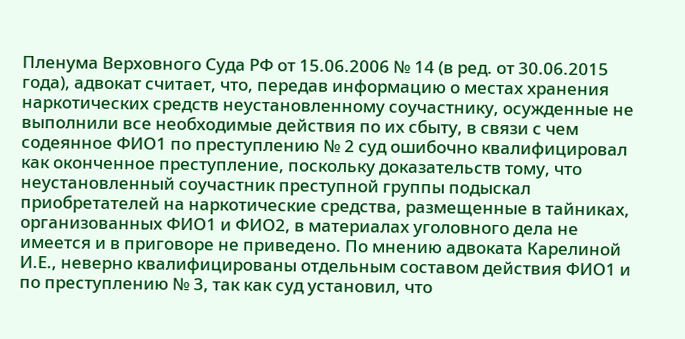Пленума Верховного Суда РФ от 15.06.2006 № 14 (в ред. от 30.06.2015 года), адвокат считает, что, передав информацию о местах хранения наркотических средств неустановленному соучастнику, осужденные не выполнили все необходимые действия по их сбыту, в связи с чем содеянное ФИО1 по преступлению № 2 суд ошибочно квалифицировал как оконченное преступление, поскольку доказательств тому, что неустановленный соучастник преступной группы подыскал приобретателей на наркотические средства, размещенные в тайниках, организованных ФИО1 и ФИО2, в материалах уголовного дела не имеется и в приговоре не приведено. По мнению адвоката Карелиной И.Е., неверно квалифицированы отдельным составом действия ФИО1 и по преступлению № 3, так как суд установил, что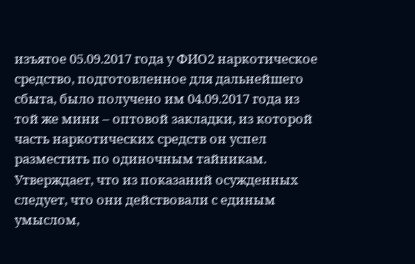изъятое 05.09.2017 года у ФИО2 наркотическое средство, подготовленное для дальнейшего сбыта, было получено им 04.09.2017 года из той же мини – оптовой закладки, из которой часть наркотических средств он успел разместить по одиночным тайникам. Утверждает, что из показаний осужденных следует, что они действовали с единым умыслом,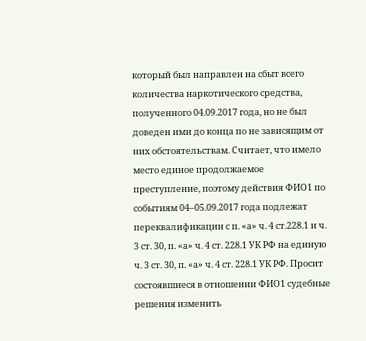который был направлен на сбыт всего количества наркотического средства, полученного 04.09.2017 года, но не был доведен ими до конца по не зависящим от них обстоятельствам. Считает, что имело место единое продолжаемое преступление, поэтому действия ФИО1 по событиям 04–05.09.2017 года подлежат переквалификации с п. «а» ч. 4 ст.228.1 и ч. 3 ст. 30, п. «а» ч. 4 ст. 228.1 УК РФ на единую ч. 3 ст. 30, п. «а» ч. 4 ст. 228.1 УК РФ. Просит состоявшиеся в отношении ФИО1 судебные решения изменить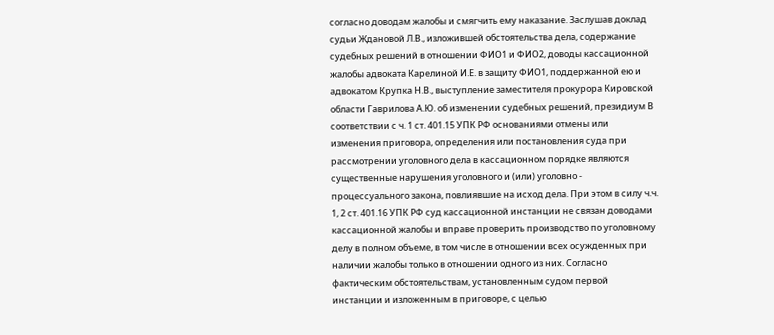согласно доводам жалобы и смягчить ему наказание. Заслушав доклад судьи Ждановой Л.В., изложившей обстоятельства дела, содержание судебных решений в отношении ФИО1 и ФИО2, доводы кассационной жалобы адвоката Карелиной И.Е. в защиту ФИО1, поддержанной ею и адвокатом Крупка Н.В., выступление заместителя прокурора Кировской области Гаврилова А.Ю. об изменении судебных решений, президиум В соответствии с ч. 1 ст. 401.15 УПК РФ основаниями отмены или изменения приговора, определения или постановления суда при рассмотрении уголовного дела в кассационном порядке являются существенные нарушения уголовного и (или) уголовно - процессуального закона, повлиявшие на исход дела. При этом в силу ч.ч. 1, 2 ст. 401.16 УПК РФ суд кассационной инстанции не связан доводами кассационной жалобы и вправе проверить производство по уголовному делу в полном объеме, в том числе в отношении всех осужденных при наличии жалобы только в отношении одного из них. Согласно фактическим обстоятельствам, установленным судом первой инстанции и изложенным в приговоре, с целью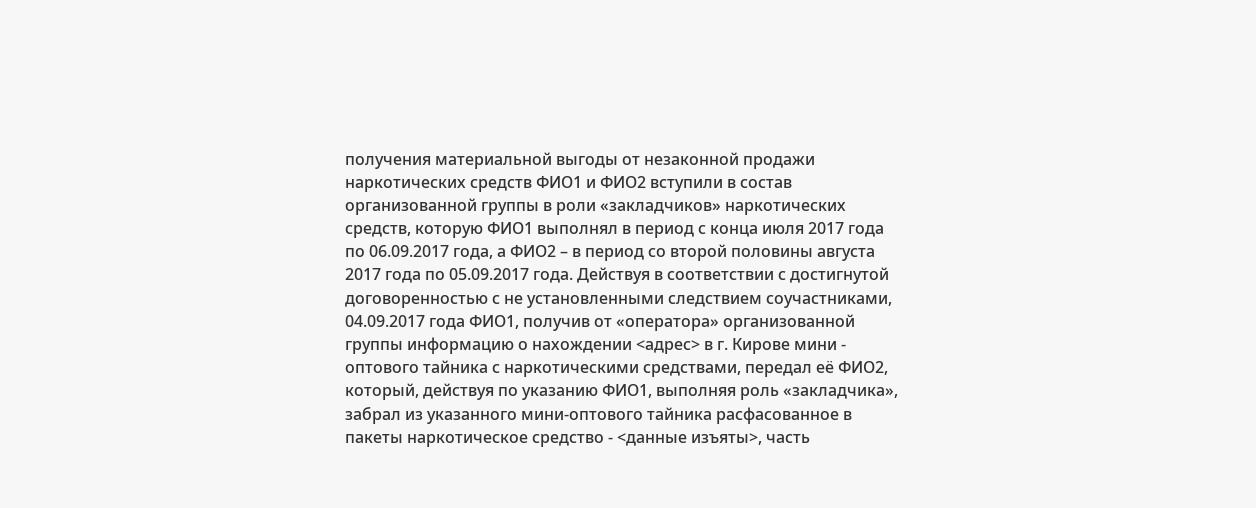получения материальной выгоды от незаконной продажи наркотических средств ФИО1 и ФИО2 вступили в состав организованной группы в роли «закладчиков» наркотических средств, которую ФИО1 выполнял в период с конца июля 2017 года по 06.09.2017 года, а ФИО2 – в период со второй половины августа 2017 года по 05.09.2017 года. Действуя в соответствии с достигнутой договоренностью с не установленными следствием соучастниками, 04.09.2017 года ФИО1, получив от «оператора» организованной группы информацию о нахождении <адрес> в г. Кирове мини - оптового тайника с наркотическими средствами, передал её ФИО2, который, действуя по указанию ФИО1, выполняя роль «закладчика», забрал из указанного мини-оптового тайника расфасованное в пакеты наркотическое средство - <данные изъяты>, часть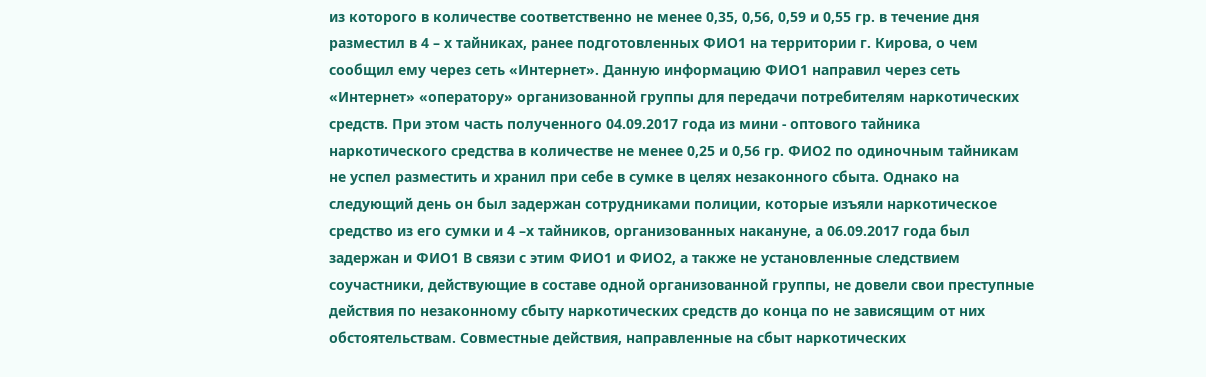из которого в количестве соответственно не менее 0,35, 0,56, 0,59 и 0,55 гр. в течение дня разместил в 4 – х тайниках, ранее подготовленных ФИО1 на территории г. Кирова, о чем сообщил ему через сеть «Интернет». Данную информацию ФИО1 направил через сеть «Интернет» «оператору» организованной группы для передачи потребителям наркотических средств. При этом часть полученного 04.09.2017 года из мини - оптового тайника наркотического средства в количестве не менее 0,25 и 0,56 гр. ФИО2 по одиночным тайникам не успел разместить и хранил при себе в сумке в целях незаконного сбыта. Однако на следующий день он был задержан сотрудниками полиции, которые изъяли наркотическое средство из его сумки и 4 –х тайников, организованных накануне, а 06.09.2017 года был задержан и ФИО1 В связи с этим ФИО1 и ФИО2, а также не установленные следствием соучастники, действующие в составе одной организованной группы, не довели свои преступные действия по незаконному сбыту наркотических средств до конца по не зависящим от них обстоятельствам. Совместные действия, направленные на сбыт наркотических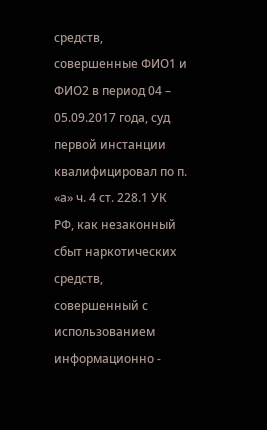средств, совершенные ФИО1 и ФИО2 в период 04 – 05.09.2017 года, суд первой инстанции квалифицировал по п. «а» ч. 4 ст. 228.1 УК РФ, как незаконный сбыт наркотических средств, совершенный с использованием информационно -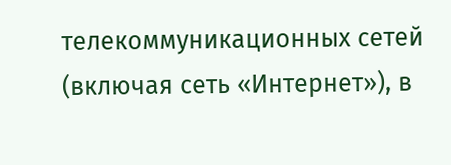телекоммуникационных сетей (включая сеть «Интернет»), в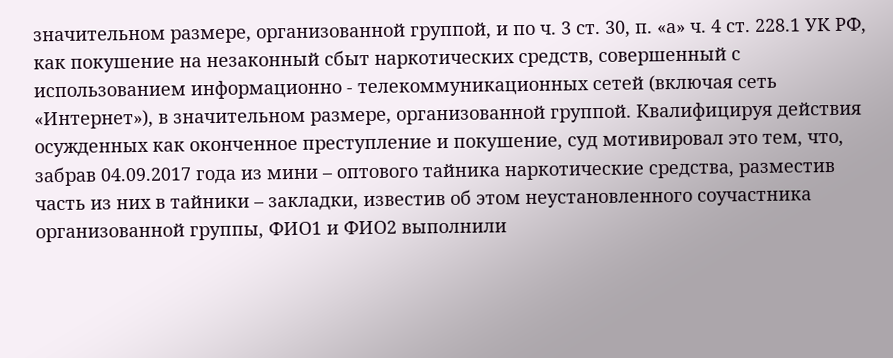значительном размере, организованной группой, и по ч. 3 ст. 30, п. «а» ч. 4 ст. 228.1 УК РФ, как покушение на незаконный сбыт наркотических средств, совершенный с использованием информационно - телекоммуникационных сетей (включая сеть «Интернет»), в значительном размере, организованной группой. Квалифицируя действия осужденных как оконченное преступление и покушение, суд мотивировал это тем, что, забрав 04.09.2017 года из мини – оптового тайника наркотические средства, разместив часть из них в тайники – закладки, известив об этом неустановленного соучастника организованной группы, ФИО1 и ФИО2 выполнили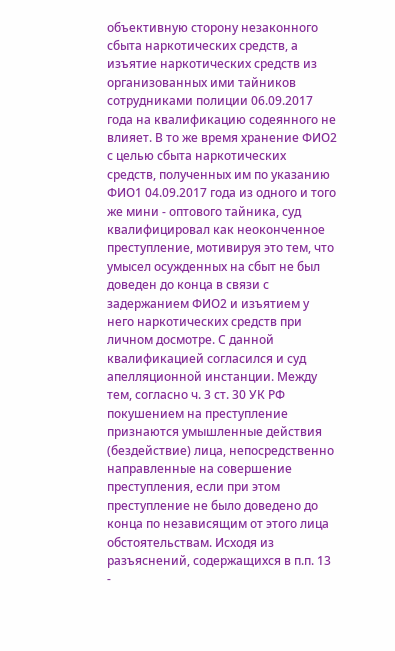объективную сторону незаконного сбыта наркотических средств, а изъятие наркотических средств из организованных ими тайников сотрудниками полиции 06.09.2017 года на квалификацию содеянного не влияет. В то же время хранение ФИО2 с целью сбыта наркотических средств, полученных им по указанию ФИО1 04.09.2017 года из одного и того же мини - оптового тайника, суд квалифицировал как неоконченное преступление, мотивируя это тем, что умысел осужденных на сбыт не был доведен до конца в связи с задержанием ФИО2 и изъятием у него наркотических средств при личном досмотре. С данной квалификацией согласился и суд апелляционной инстанции. Между тем, согласно ч. 3 ст. 30 УК РФ покушением на преступление признаются умышленные действия (бездействие) лица, непосредственно направленные на совершение преступления, если при этом преступление не было доведено до конца по независящим от этого лица обстоятельствам. Исходя из разъяснений, содержащихся в п.п. 13 -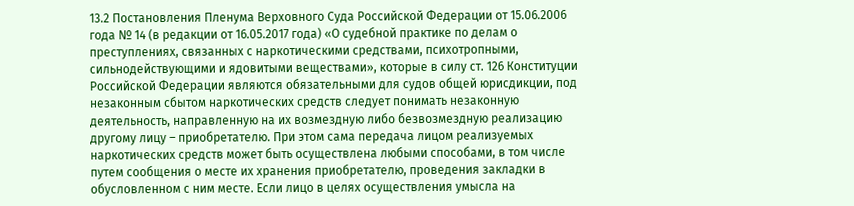13.2 Постановления Пленума Верховного Суда Российской Федерации от 15.06.2006 года № 14 (в редакции от 16.05.2017 года) «О судебной практике по делам о преступлениях, связанных с наркотическими средствами, психотропными, сильнодействующими и ядовитыми веществами», которые в силу ст. 126 Конституции Российской Федерации являются обязательными для судов общей юрисдикции, под незаконным сбытом наркотических средств следует понимать незаконную деятельность, направленную на их возмездную либо безвозмездную реализацию другому лицу – приобретателю. При этом сама передача лицом реализуемых наркотических средств может быть осуществлена любыми способами, в том числе путем сообщения о месте их хранения приобретателю, проведения закладки в обусловленном с ним месте. Если лицо в целях осуществления умысла на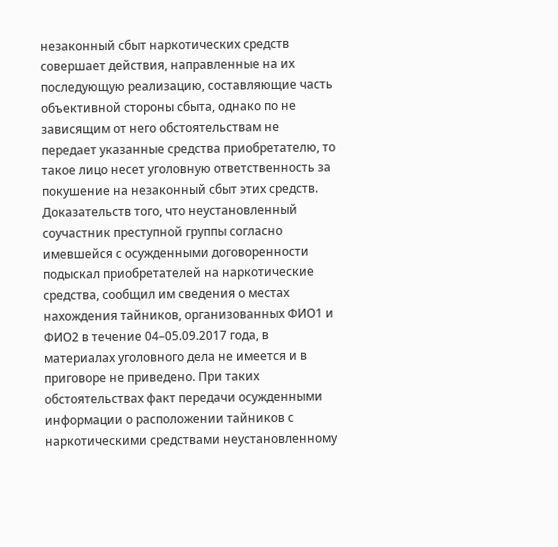незаконный сбыт наркотических средств совершает действия, направленные на их последующую реализацию, составляющие часть объективной стороны сбыта, однако по не зависящим от него обстоятельствам не передает указанные средства приобретателю, то такое лицо несет уголовную ответственность за покушение на незаконный сбыт этих средств. Доказательств того, что неустановленный соучастник преступной группы согласно имевшейся с осужденными договоренности подыскал приобретателей на наркотические средства, сообщил им сведения о местах нахождения тайников, организованных ФИО1 и ФИО2 в течение 04–05.09.2017 года, в материалах уголовного дела не имеется и в приговоре не приведено. При таких обстоятельствах факт передачи осужденными информации о расположении тайников с наркотическими средствами неустановленному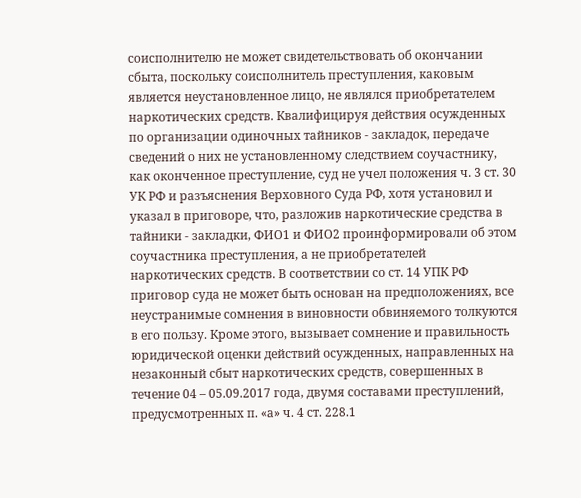соисполнителю не может свидетельствовать об окончании сбыта, поскольку соисполнитель преступления, каковым является неустановленное лицо, не являлся приобретателем наркотических средств. Квалифицируя действия осужденных по организации одиночных тайников - закладок, передаче сведений о них не установленному следствием соучастнику, как оконченное преступление, суд не учел положения ч. 3 ст. 30 УК РФ и разъяснения Верховного Суда РФ, хотя установил и указал в приговоре, что, разложив наркотические средства в тайники - закладки, ФИО1 и ФИО2 проинформировали об этом соучастника преступления, а не приобретателей наркотических средств. В соответствии со ст. 14 УПК РФ приговор суда не может быть основан на предположениях, все неустранимые сомнения в виновности обвиняемого толкуются в его пользу. Кроме этого, вызывает сомнение и правильность юридической оценки действий осужденных, направленных на незаконный сбыт наркотических средств, совершенных в течение 04 – 05.09.2017 года, двумя составами преступлений, предусмотренных п. «а» ч. 4 ст. 228.1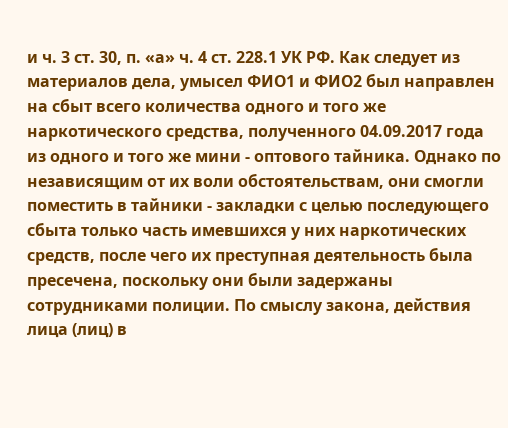и ч. 3 ст. 30, п. «а» ч. 4 ст. 228.1 УК РФ. Как следует из материалов дела, умысел ФИО1 и ФИО2 был направлен на сбыт всего количества одного и того же наркотического средства, полученного 04.09.2017 года из одного и того же мини - оптового тайника. Однако по независящим от их воли обстоятельствам, они смогли поместить в тайники - закладки с целью последующего сбыта только часть имевшихся у них наркотических средств, после чего их преступная деятельность была пресечена, поскольку они были задержаны сотрудниками полиции. По смыслу закона, действия лица (лиц) в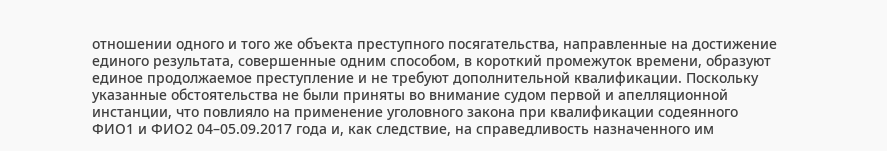отношении одного и того же объекта преступного посягательства, направленные на достижение единого результата, совершенные одним способом, в короткий промежуток времени, образуют единое продолжаемое преступление и не требуют дополнительной квалификации. Поскольку указанные обстоятельства не были приняты во внимание судом первой и апелляционной инстанции, что повлияло на применение уголовного закона при квалификации содеянного ФИО1 и ФИО2 04–05.09.2017 года и, как следствие, на справедливость назначенного им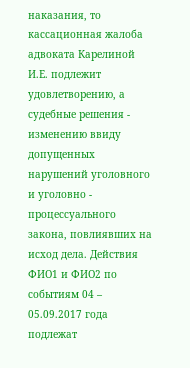наказания, то кассационная жалоба адвоката Карелиной И.Е. подлежит удовлетворению, а судебные решения - изменению ввиду допущенных нарушений уголовного и уголовно - процессуального закона, повлиявших на исход дела. Действия ФИО1 и ФИО2 по событиям 04 – 05.09.2017 года подлежат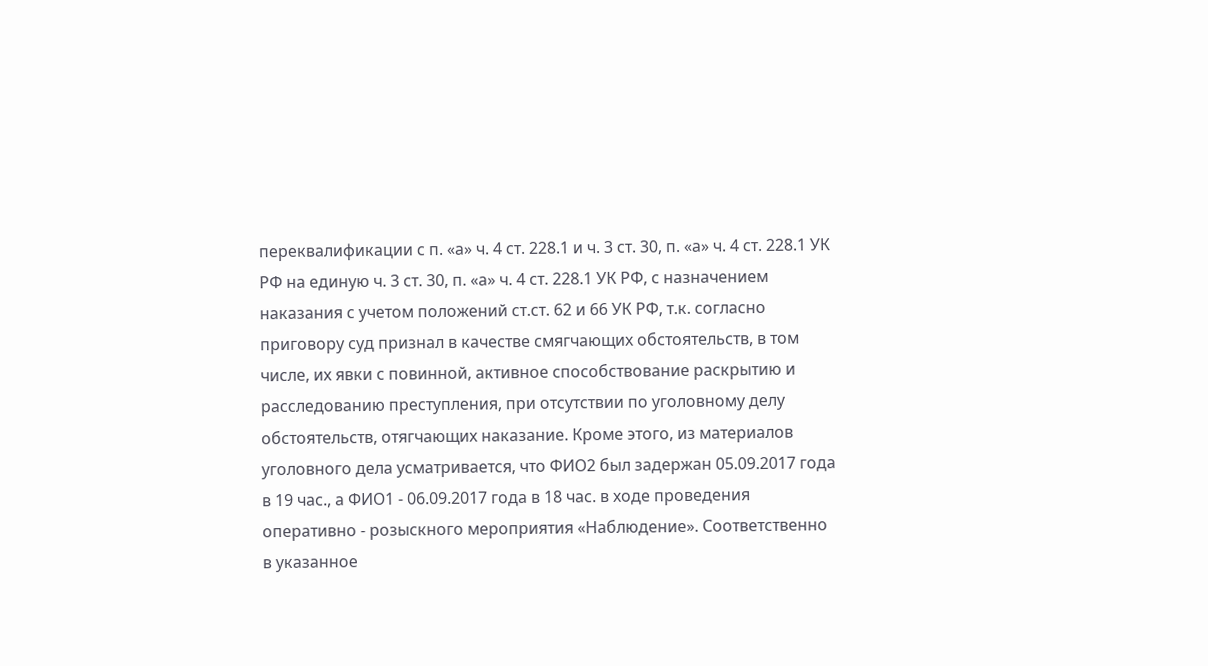переквалификации с п. «а» ч. 4 ст. 228.1 и ч. 3 ст. 30, п. «а» ч. 4 ст. 228.1 УК РФ на единую ч. 3 ст. 30, п. «а» ч. 4 ст. 228.1 УК РФ, с назначением наказания с учетом положений ст.ст. 62 и 66 УК РФ, т.к. согласно приговору суд признал в качестве смягчающих обстоятельств, в том числе, их явки с повинной, активное способствование раскрытию и расследованию преступления, при отсутствии по уголовному делу обстоятельств, отягчающих наказание. Кроме этого, из материалов уголовного дела усматривается, что ФИО2 был задержан 05.09.2017 года в 19 час., а ФИО1 - 06.09.2017 года в 18 час. в ходе проведения оперативно - розыскного мероприятия «Наблюдение». Соответственно в указанное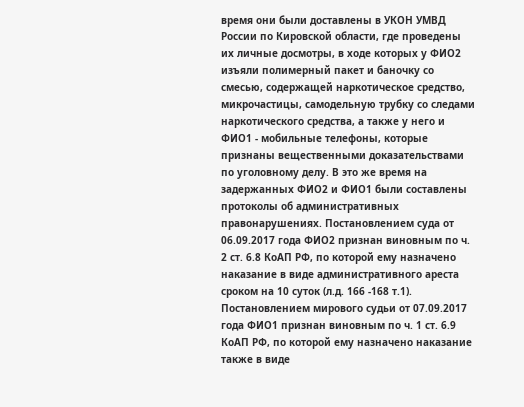время они были доставлены в УКОН УМВД России по Кировской области, где проведены их личные досмотры, в ходе которых у ФИО2 изъяли полимерный пакет и баночку со смесью, содержащей наркотическое средство, микрочастицы, самодельную трубку со следами наркотического средства, а также у него и ФИО1 - мобильные телефоны, которые признаны вещественными доказательствами по уголовному делу. В это же время на задержанных ФИО2 и ФИО1 были составлены протоколы об административных правонарушениях. Постановлением суда от 06.09.2017 года ФИО2 признан виновным по ч. 2 ст. 6.8 КоАП РФ, по которой ему назначено наказание в виде административного ареста сроком на 10 суток (л.д. 166 -168 т.1). Постановлением мирового судьи от 07.09.2017 года ФИО1 признан виновным по ч. 1 ст. 6.9 КоАП РФ, по которой ему назначено наказание также в виде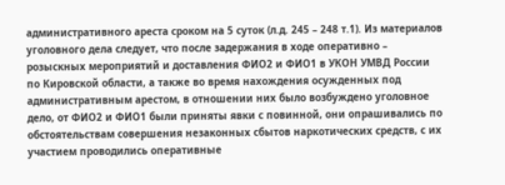административного ареста сроком на 5 суток (л.д. 245 – 248 т.1). Из материалов уголовного дела следует, что после задержания в ходе оперативно – розыскных мероприятий и доставления ФИО2 и ФИО1 в УКОН УМВД России по Кировской области, а также во время нахождения осужденных под административным арестом, в отношении них было возбуждено уголовное дело, от ФИО2 и ФИО1 были приняты явки с повинной, они опрашивались по обстоятельствам совершения незаконных сбытов наркотических средств, с их участием проводились оперативные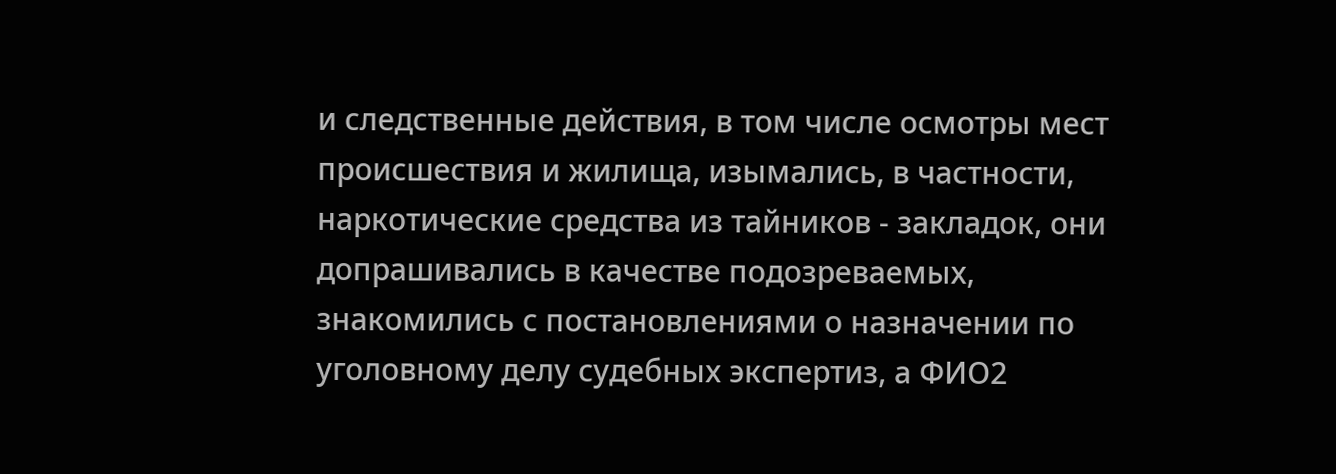и следственные действия, в том числе осмотры мест происшествия и жилища, изымались, в частности, наркотические средства из тайников - закладок, они допрашивались в качестве подозреваемых, знакомились с постановлениями о назначении по уголовному делу судебных экспертиз, а ФИО2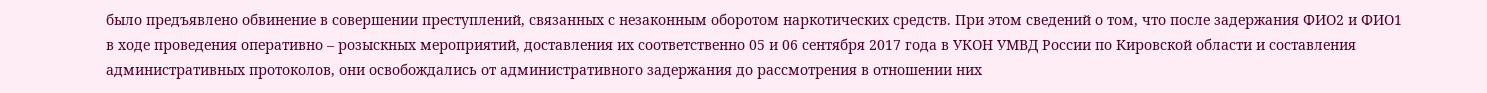было предъявлено обвинение в совершении преступлений, связанных с незаконным оборотом наркотических средств. При этом сведений о том, что после задержания ФИО2 и ФИО1 в ходе проведения оперативно – розыскных мероприятий, доставления их соответственно 05 и 06 сентября 2017 года в УКОН УМВД России по Кировской области и составления административных протоколов, они освобождались от административного задержания до рассмотрения в отношении них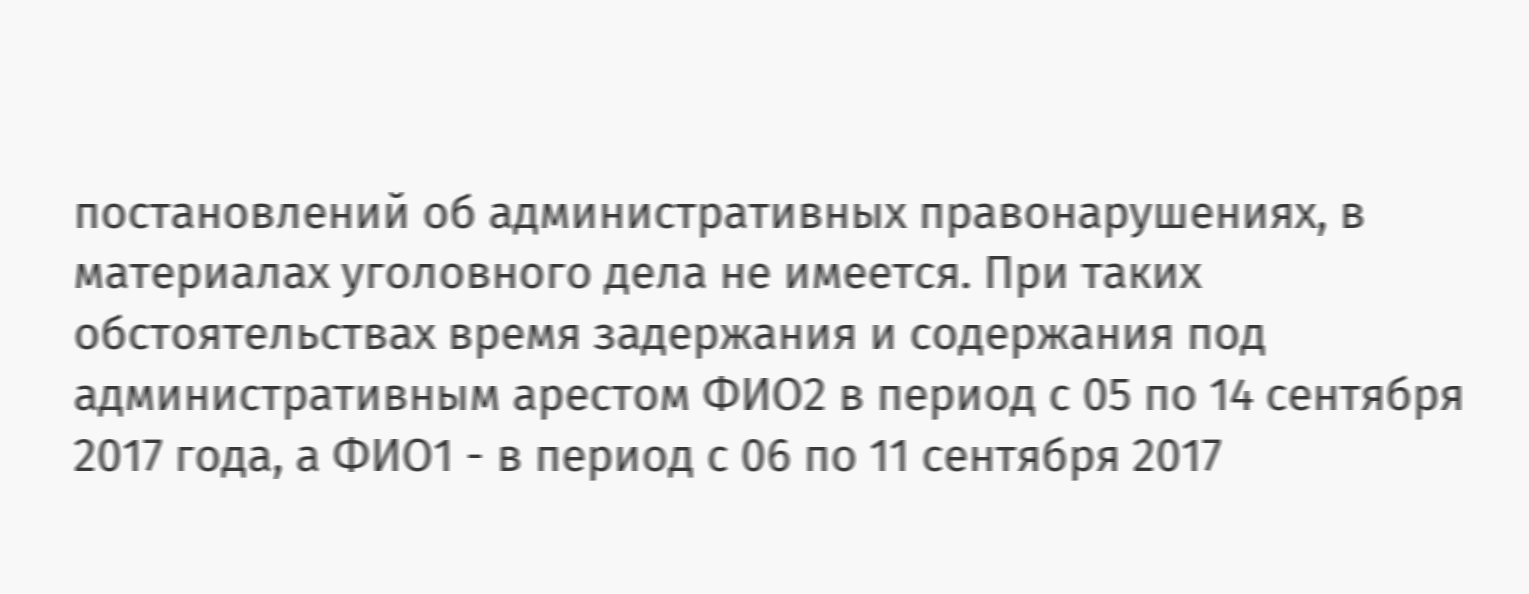постановлений об административных правонарушениях, в материалах уголовного дела не имеется. При таких обстоятельствах время задержания и содержания под административным арестом ФИО2 в период с 05 по 14 сентября 2017 года, а ФИО1 - в период с 06 по 11 сентября 2017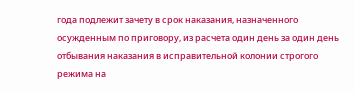года подлежит зачету в срок наказания, назначенного осужденным по приговору, из расчета один день за один день отбывания наказания в исправительной колонии строгого режима на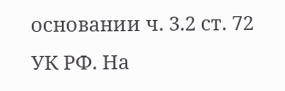основании ч. 3.2 ст. 72 УК РФ. На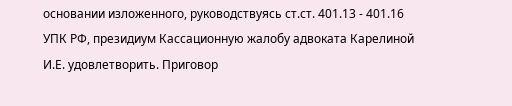основании изложенного, руководствуясь ст.ст. 401.13 - 401.16 УПК РФ, президиум Кассационную жалобу адвоката Карелиной И.Е. удовлетворить. Приговор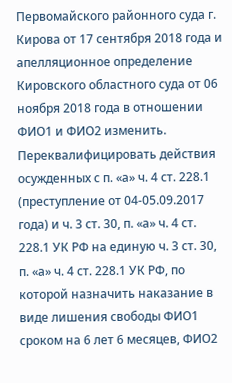Первомайского районного суда г. Кирова от 17 сентября 2018 года и апелляционное определение Кировского областного суда от 06 ноября 2018 года в отношении ФИО1 и ФИО2 изменить. Переквалифицировать действия осужденных с п. «а» ч. 4 ст. 228.1 (преступление от 04-05.09.2017 года) и ч. 3 ст. 30, п. «а» ч. 4 ст. 228.1 УК РФ на единую ч. 3 ст. 30, п. «а» ч. 4 ст. 228.1 УК РФ, по которой назначить наказание в виде лишения свободы ФИО1 сроком на 6 лет 6 месяцев, ФИО2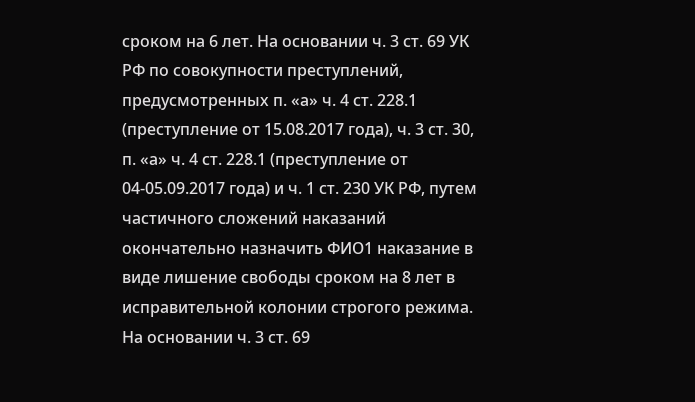сроком на 6 лет. На основании ч. 3 ст. 69 УК РФ по совокупности преступлений, предусмотренных п. «а» ч. 4 ст. 228.1 (преступление от 15.08.2017 года), ч. 3 ст. 30, п. «а» ч. 4 ст. 228.1 (преступление от 04-05.09.2017 года) и ч. 1 ст. 230 УК РФ, путем частичного сложений наказаний окончательно назначить ФИО1 наказание в виде лишение свободы сроком на 8 лет в исправительной колонии строгого режима. На основании ч. 3 ст. 69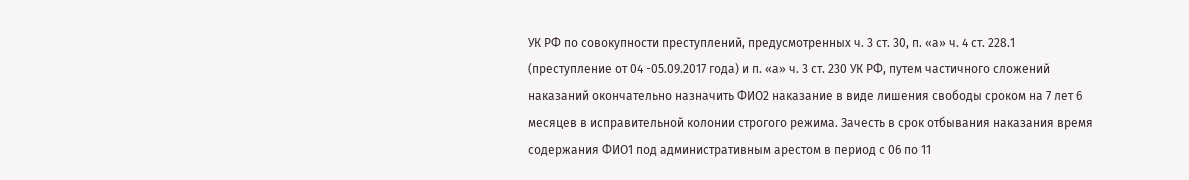УК РФ по совокупности преступлений, предусмотренных ч. 3 ст. 30, п. «а» ч. 4 ст. 228.1 (преступление от 04 -05.09.2017 года) и п. «а» ч. 3 ст. 230 УК РФ, путем частичного сложений наказаний окончательно назначить ФИО2 наказание в виде лишения свободы сроком на 7 лет 6 месяцев в исправительной колонии строгого режима. Зачесть в срок отбывания наказания время содержания ФИО1 под административным арестом в период с 06 по 11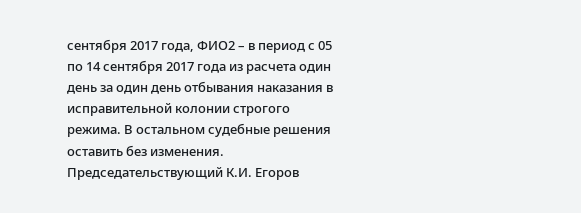сентября 2017 года, ФИО2 – в период с 05 по 14 сентября 2017 года из расчета один день за один день отбывания наказания в исправительной колонии строгого режима. В остальном судебные решения оставить без изменения. Председательствующий К.И. Егоров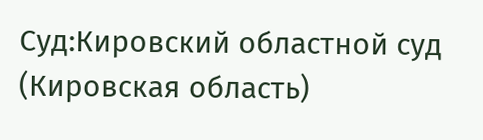Суд:Кировский областной суд (Кировская область)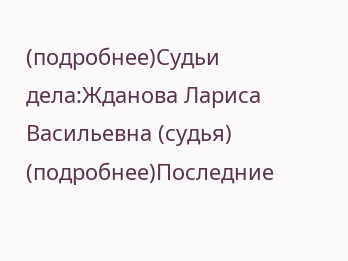(подробнее)Судьи дела:Жданова Лариса Васильевна (судья) (подробнее)Последние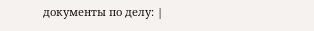документы по делу: |